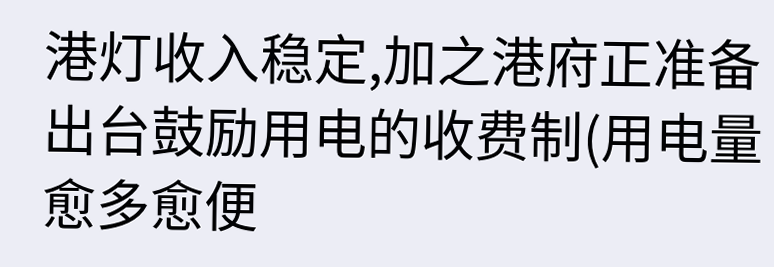港灯收入稳定,加之港府正准备出台鼓励用电的收费制(用电量愈多愈便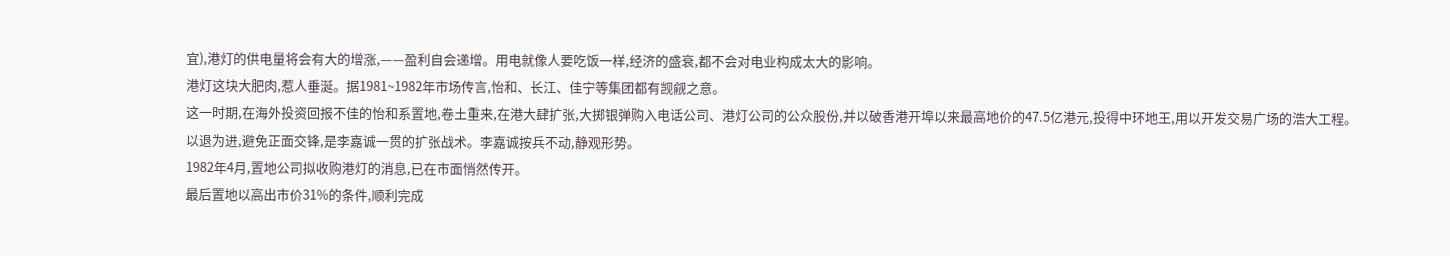宜),港灯的供电量将会有大的增涨,——盈利自会递增。用电就像人要吃饭一样,经济的盛衰,都不会对电业构成太大的影响。
港灯这块大肥肉,惹人垂涎。据1981~1982年市场传言,怡和、长江、佳宁等集团都有觊觎之意。
这一时期,在海外投资回报不佳的怡和系置地,卷土重来,在港大肆扩张,大掷银弹购入电话公司、港灯公司的公众股份,并以破香港开埠以来最高地价的47.5亿港元,投得中环地王,用以开发交易广场的浩大工程。
以退为进,避免正面交锋,是李嘉诚一贯的扩张战术。李嘉诚按兵不动,静观形势。
1982年4月,置地公司拟收购港灯的消息,已在市面悄然传开。
最后置地以高出市价31%的条件,顺利完成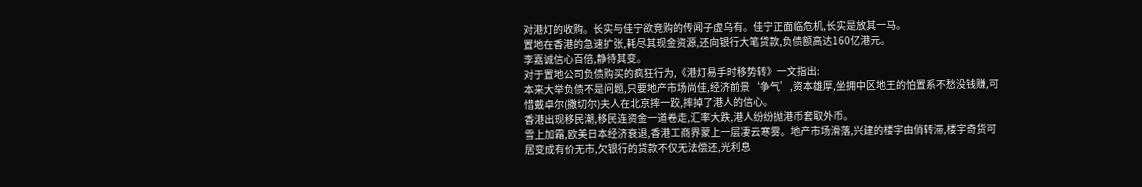对港灯的收购。长实与佳宁欲竞购的传闻子虚乌有。佳宁正面临危机,长实是放其一马。
置地在香港的急速扩张,耗尽其现金资源,还向银行大笔贷款,负债额高达160亿港元。
李嘉诚信心百倍,静待其变。
对于置地公司负债购买的疯狂行为,《港灯易手时移势转》一文指出:
本来大举负债不是问题,只要地产市场尚佳,经济前景‘争气’,资本雄厚,坐拥中区地王的怕置系不愁没钱赚,可惜戴卓尔(撒切尔)夫人在北京摔一跤,摔掉了港人的信心。
香港出现移民潮,移民连资金一道卷走,汇率大跌,港人纷纷抛港币套取外币。
雪上加霜,欧美日本经济衰退,香港工商界蒙上一层凄云寒雾。地产市场滑落,兴建的楼宇由俏转滞,楼宇奇货可居变成有价无市,欠银行的贷款不仅无法偿还,光利息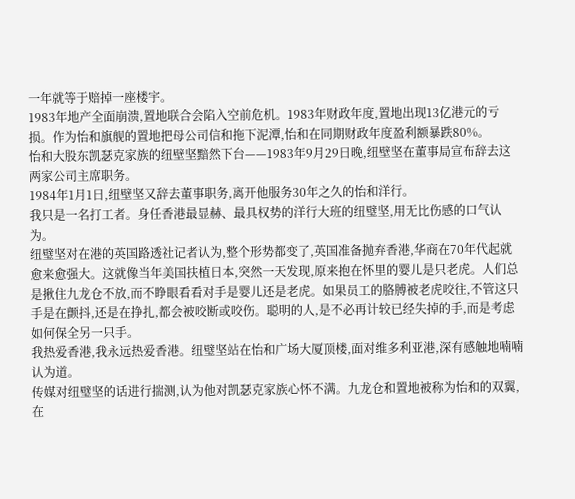一年就等于赔掉一座楼宇。
1983年地产全面崩溃,置地联合会陷入空前危机。1983年财政年度,置地出现13亿港元的亏损。作为怡和旗舰的置地把母公司信和拖下泥潭,怡和在同期财政年度盈利额暴跌80%。
怡和大股东凯瑟克家族的纽壁坚黯然下台——1983年9月29日晚,纽壁坚在董事局宣布辞去这两家公司主席职务。
1984年1月1日,纽壁坚又辞去董事职务,离开他服务30年之久的怡和洋行。
我只是一名打工者。身任香港最显赫、最具权势的洋行大班的纽璧坚,用无比伤感的口气认为。
纽璧坚对在港的英国路透社记者认为,整个形势都变了,英国准备抛弃香港,华商在70年代起就愈来愈强大。这就像当年美国扶植日本,突然一天发现,原来抱在怀里的婴儿是只老虎。人们总是揪住九龙仓不放,而不睁眼看看对手是婴儿还是老虎。如果员工的胳膊被老虎咬往,不管这只手是在颤抖,还是在挣扎,都会被咬断或咬伤。聪明的人,是不必再计较已经失掉的手,而是考虑如何保全另一只手。
我热爱香港,我永远热爱香港。纽璧坚站在怡和广场大厦顶楼,面对维多利亚港,深有感触地喃喃认为道。
传媒对纽璧坚的话进行揣测,认为他对凯瑟克家族心怀不满。九龙仓和置地被称为怡和的双翼,在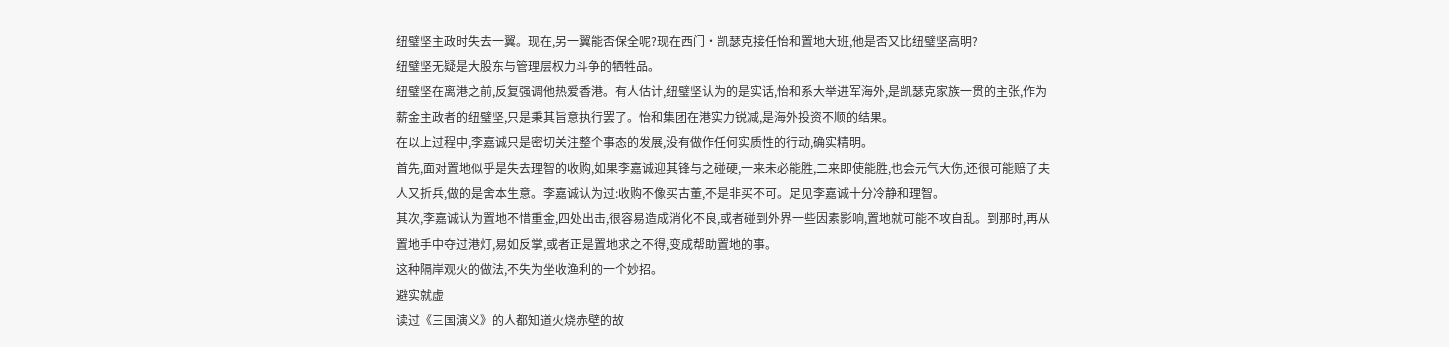纽璧坚主政时失去一翼。现在,另一翼能否保全呢?现在西门·凯瑟克接任怡和置地大班,他是否又比纽璧坚高明?
纽璧坚无疑是大股东与管理层权力斗争的牺牲品。
纽璧坚在离港之前,反复强调他热爱香港。有人估计,纽璧坚认为的是实话,怡和系大举进军海外,是凯瑟克家族一贯的主张,作为薪金主政者的纽璧坚,只是秉其旨意执行罢了。怡和集团在港实力锐减,是海外投资不顺的结果。
在以上过程中,李嘉诚只是密切关注整个事态的发展,没有做作任何实质性的行动,确实精明。
首先,面对置地似乎是失去理智的收购,如果李嘉诚迎其锋与之碰硬,一来未必能胜,二来即使能胜,也会元气大伤,还很可能赔了夫人又折兵,做的是舍本生意。李嘉诚认为过:收购不像买古董,不是非买不可。足见李嘉诚十分冷静和理智。
其次,李嘉诚认为置地不惜重金,四处出击,很容易造成消化不良,或者碰到外界一些因素影响,置地就可能不攻自乱。到那时,再从置地手中夺过港灯,易如反掌,或者正是置地求之不得,变成帮助置地的事。
这种隔岸观火的做法,不失为坐收渔利的一个妙招。
避实就虚
读过《三国演义》的人都知道火烧赤壁的故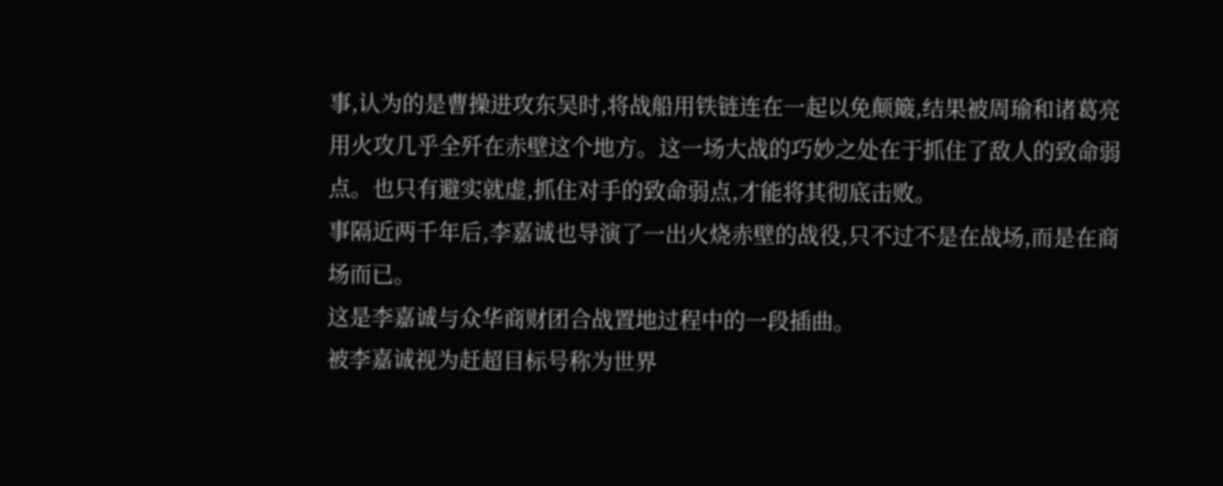事,认为的是曹操进攻东吴时,将战船用铁链连在一起以免颠簸,结果被周瑜和诸葛亮用火攻几乎全歼在赤壁这个地方。这一场大战的巧妙之处在于抓住了敌人的致命弱点。也只有避实就虚,抓住对手的致命弱点,才能将其彻底击败。
事隔近两千年后,李嘉诚也导演了一出火烧赤壁的战役,只不过不是在战场,而是在商场而已。
这是李嘉诚与众华商财团合战置地过程中的一段插曲。
被李嘉诚视为赶超目标号称为世界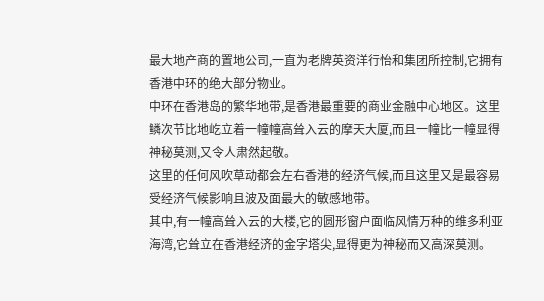最大地产商的置地公司,一直为老牌英资洋行怡和集团所控制,它拥有香港中环的绝大部分物业。
中环在香港岛的繁华地带,是香港最重要的商业金融中心地区。这里鳞次节比地屹立着一幢幢高耸入云的摩天大厦,而且一幢比一幢显得神秘莫测,又令人肃然起敬。
这里的任何风吹草动都会左右香港的经济气候,而且这里又是最容易受经济气候影响且波及面最大的敏感地带。
其中,有一幢高耸入云的大楼,它的圆形窗户面临风情万种的维多利亚海湾,它耸立在香港经济的金字塔尖,显得更为神秘而又高深莫测。